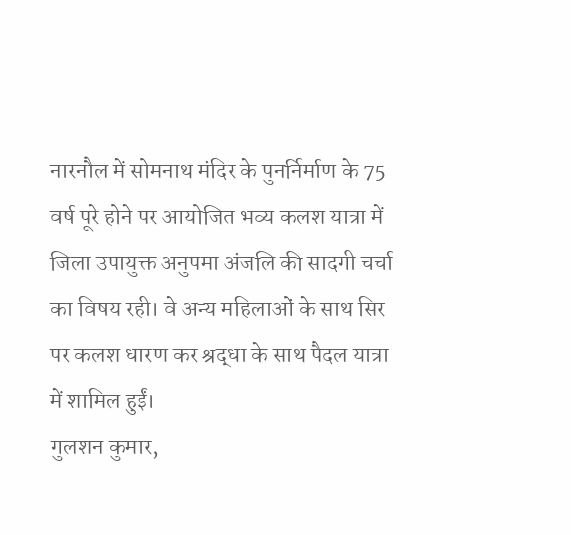नारनौल में सोमनाथ मंदिर के पुनर्निर्माण के 75 वर्ष पूरे होने पर आयोजित भव्य कलश यात्रा में जिला उपायुक्त अनुपमा अंजलि की सादगी चर्चा का विषय रही। वे अन्य महिलाओं के साथ सिर पर कलश धारण कर श्रद्धा के साथ पैदल यात्रा में शामिल हुईं।
गुलशन कुमार,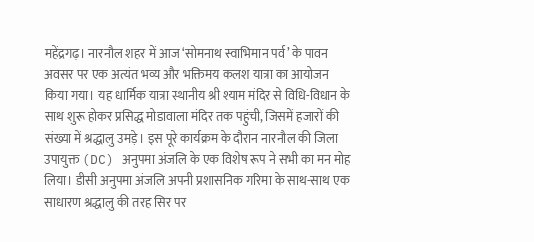महेंद्रगढ़। नारनौल शहर में आज ‘सोमनाथ स्वाभिमान पर्व’ के पावन अवसर पर एक अत्यंत भव्य और भक्तिमय कलश यात्रा का आयोजन किया गया। यह धार्मिक यात्रा स्थानीय श्री श्याम मंदिर से विधि-विधान के साथ शुरू होकर प्रसिद्ध मोडावाला मंदिर तक पहुंची, जिसमें हजारों की संख्या में श्रद्धालु उमड़े। इस पूरे कार्यक्रम के दौरान नारनौल की जिला उपायुक्त (DC) अनुपमा अंजलि के एक विशेष रूप ने सभी का मन मोह लिया। डीसी अनुपमा अंजलि अपनी प्रशासनिक गरिमा के साथ-साथ एक साधारण श्रद्धालु की तरह सिर पर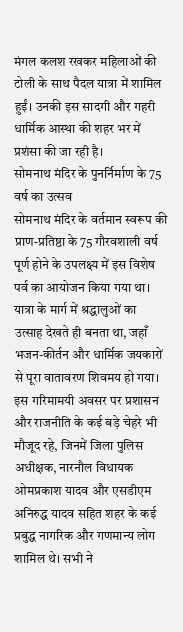मंगल कलश रखकर महिलाओं की टोली के साथ पैदल यात्रा में शामिल हुईं। उनकी इस सादगी और गहरी धार्मिक आस्था की शहर भर में प्रशंसा की जा रही है।
सोमनाथ मंदिर के पुनर्निर्माण के 75 वर्ष का उत्सव
सोमनाथ मंदिर के वर्तमान स्वरूप की प्राण-प्रतिष्ठा के 75 गौरवशाली वर्ष पूर्ण होने के उपलक्ष्य में इस विशेष पर्व का आयोजन किया गया था। यात्रा के मार्ग में श्रद्धालुओं का उत्साह देखते ही बनता था, जहाँ भजन-कीर्तन और धार्मिक जयकारों से पूरा वातावरण शिवमय हो गया। इस गरिमामयी अवसर पर प्रशासन और राजनीति के कई बड़े चेहरे भी मौजूद रहे, जिनमें जिला पुलिस अधीक्षक, नारनौल विधायक ओमप्रकाश यादव और एसडीएम अनिरुद्ध यादव सहित शहर के कई प्रबुद्ध नागरिक और गणमान्य लोग शामिल थे। सभी ने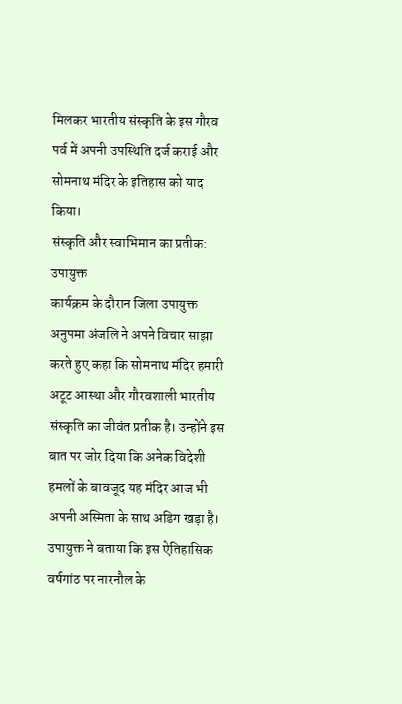मिलकर भारतीय संस्कृति के इस गौरव पर्व में अपनी उपस्थिति दर्ज कराई और सोमनाथ मंदिर के इतिहास को याद किया।
संस्कृति और स्वाभिमान का प्रतीक: उपायुक्त
कार्यक्रम के दौरान जिला उपायुक्त अनुपमा अंजलि ने अपने विचार साझा करते हुए कहा कि सोमनाथ मंदिर हमारी अटूट आस्था और गौरवशाली भारतीय संस्कृति का जीवंत प्रतीक है। उन्होंने इस बात पर जोर दिया कि अनेक विदेशी हमलों के बावजूद यह मंदिर आज भी अपनी अस्मिता के साथ अडिग खड़ा है। उपायुक्त ने बताया कि इस ऐतिहासिक वर्षगांठ पर नारनौल के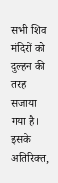सभी शिव मंदिरों को दुल्हन की तरह सजाया गया है। इसके अतिरिक्त,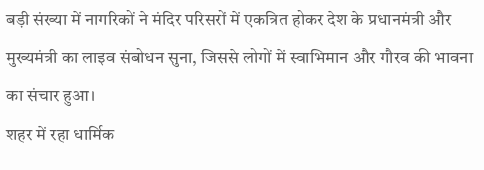बड़ी संख्या में नागरिकों ने मंदिर परिसरों में एकत्रित होकर देश के प्रधानमंत्री और मुख्यमंत्री का लाइव संबोधन सुना, जिससे लोगों में स्वाभिमान और गौरव की भावना का संचार हुआ।
शहर में रहा धार्मिक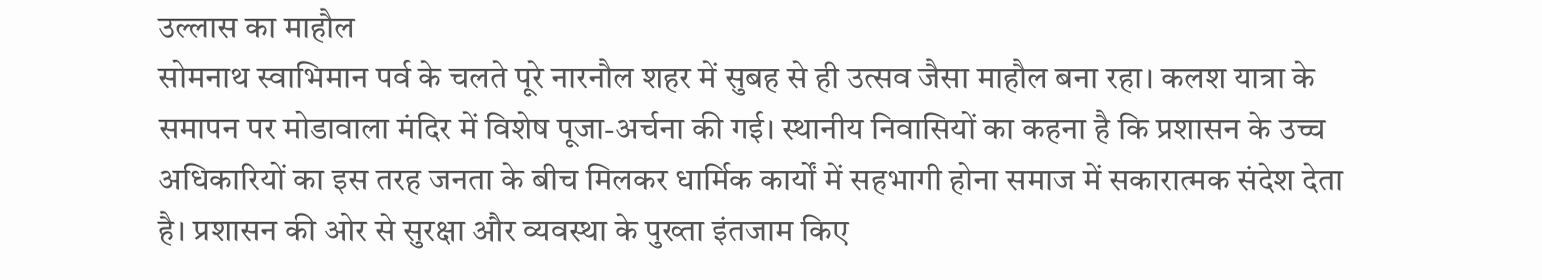उल्लास का माहौल
सोमनाथ स्वाभिमान पर्व के चलते पूरे नारनौल शहर में सुबह से ही उत्सव जैसा माहौल बना रहा। कलश यात्रा के समापन पर मोडावाला मंदिर में विशेष पूजा-अर्चना की गई। स्थानीय निवासियों का कहना है कि प्रशासन के उच्च अधिकारियों का इस तरह जनता के बीच मिलकर धार्मिक कार्यों में सहभागी होना समाज में सकारात्मक संदेश देता है। प्रशासन की ओर से सुरक्षा और व्यवस्था के पुख्ता इंतजाम किए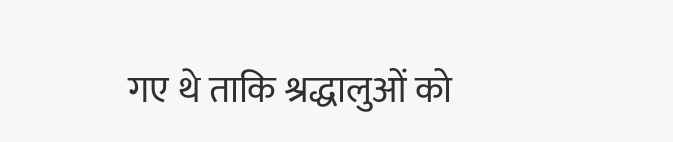गए थे ताकि श्रद्धालुओं को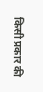किसी प्रकार की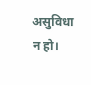असुविधा न हो।